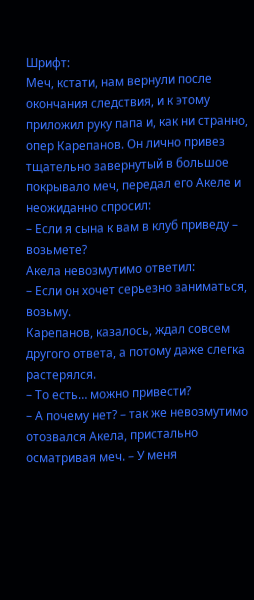Шрифт:
Меч, кстати, нам вернули после окончания следствия, и к этому приложил руку папа и, как ни странно, опер Карепанов. Он лично привез тщательно завернутый в большое покрывало меч, передал его Акеле и неожиданно спросил:
– Если я сына к вам в клуб приведу – возьмете?
Акела невозмутимо ответил:
– Если он хочет серьезно заниматься, возьму.
Карепанов, казалось, ждал совсем другого ответа, а потому даже слегка растерялся.
– То есть… можно привести?
– А почему нет? – так же невозмутимо отозвался Акела, пристально осматривая меч. – У меня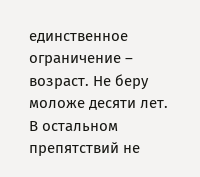единственное ограничение – возраст. Не беру моложе десяти лет. В остальном препятствий не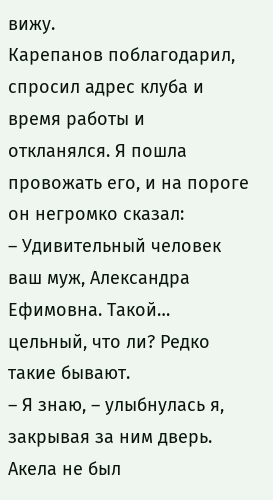вижу.
Карепанов поблагодарил, спросил адрес клуба и время работы и откланялся. Я пошла провожать его, и на пороге он негромко сказал:
– Удивительный человек ваш муж, Александра Ефимовна. Такой… цельный, что ли? Редко такие бывают.
– Я знаю, – улыбнулась я, закрывая за ним дверь.
Акела не был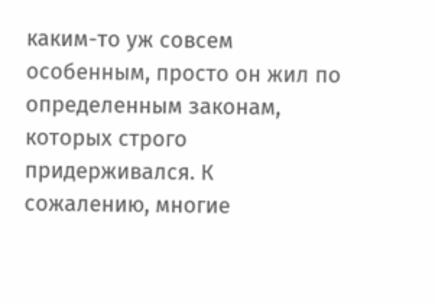каким-то уж совсем особенным, просто он жил по определенным законам, которых строго придерживался. К сожалению, многие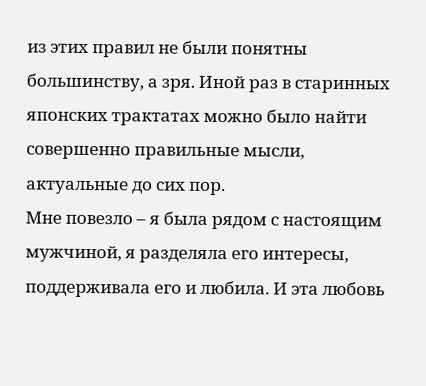из этих правил не были понятны большинству, а зря. Иной раз в старинных японских трактатах можно было найти совершенно правильные мысли, актуальные до сих пор.
Мне повезло – я была рядом с настоящим мужчиной, я разделяла его интересы, поддерживала его и любила. И эта любовь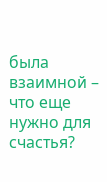была взаимной – что еще нужно для счастья?